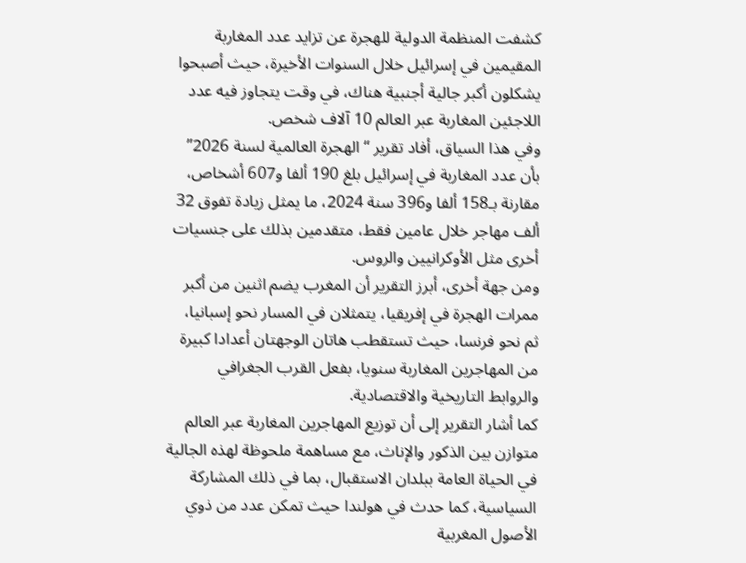كشفت المنظمة الدولية للهجرة عن تزايد عدد المغاربة المقيمين في إسرائيل خلال السنوات الأخيرة، حيث أصبحوا يشكلون أكبر جالية أجنبية هناك، في وقت يتجاوز فيه عدد اللاجئين المغاربة عبر العالم 10 آلاف شخص.
وفي هذا السياق، أفاد تقرير “الهجرة العالمية لسنة 2026” بأن عدد المغاربة في إسرائيل بلغ 190 ألفا و607 أشخاص، مقارنة بـ158 ألفا و396 سنة 2024، ما يمثل زيادة تفوق 32 ألف مهاجر خلال عامين فقط، متقدمين بذلك على جنسيات أخرى مثل الأوكرانيين والروس.
ومن جهة أخرى، أبرز التقرير أن المغرب يضم اثنين من أكبر ممرات الهجرة في إفريقيا، يتمثلان في المسار نحو إسبانيا، ثم نحو فرنسا، حيث تستقطب هاتان الوجهتان أعدادا كبيرة من المهاجرين المغاربة سنويا، بفعل القرب الجغرافي والروابط التاريخية والاقتصادية.
كما أشار التقرير إلى أن توزيع المهاجرين المغاربة عبر العالم متوازن بين الذكور والإناث، مع مساهمة ملحوظة لهذه الجالية في الحياة العامة ببلدان الاستقبال، بما في ذلك المشاركة السياسية، كما حدث في هولندا حيث تمكن عدد من ذوي الأصول المغربية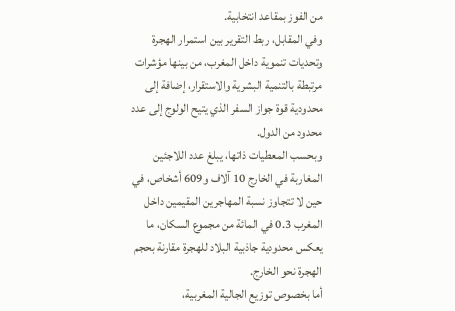من الفوز بمقاعد انتخابية.
وفي المقابل، ربط التقرير بين استمرار الهجرة وتحديات تنموية داخل المغرب، من بينها مؤشرات مرتبطة بالتنمية البشرية والاستقرار، إضافة إلى محدودية قوة جواز السفر الذي يتيح الولوج إلى عدد محدود من الدول.
وبحسب المعطيات ذاتها، يبلغ عدد اللاجئين المغاربة في الخارج 10 آلاف و609 أشخاص، في حين لا تتجاوز نسبة المهاجرين المقيمين داخل المغرب 0.3 في المائة من مجموع السكان، ما يعكس محدودية جاذبية البلاد للهجرة مقارنة بحجم الهجرة نحو الخارج.
أما بخصوص توزيع الجالية المغربية،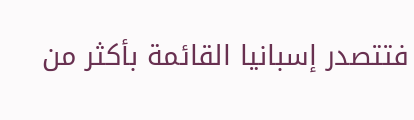فتتصدر إسبانيا القائمة بأكثر من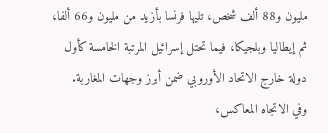مليون و88 ألف شخص، تليها فرنسا بأزيد من مليون و66 ألفا، ثم إيطاليا وبلجيكا، فيما تحتل إسرائيل المرتبة الخامسة كأول دولة خارج الاتحاد الأوروبي ضمن أبرز وجهات المغاربة.
وفي الاتجاه المعاكس،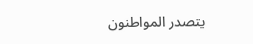يتصدر المواطنون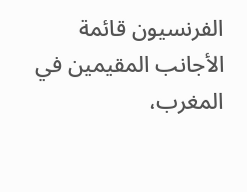الفرنسيون قائمة الأجانب المقيمين في المغرب،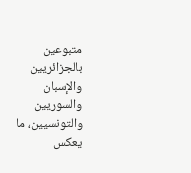متبوعين بالجزائريين والإسبان والسوريين والتونسيين، ما يعكس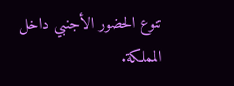تنوع الحضور الأجنبي داخل المملكة.